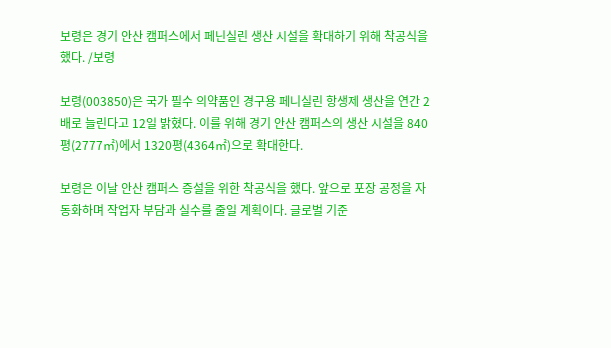보령은 경기 안산 캠퍼스에서 페닌실린 생산 시설을 확대하기 위해 착공식을 했다. /보령

보령(003850)은 국가 필수 의약품인 경구용 페니실린 항생제 생산을 연간 2배로 늘린다고 12일 밝혔다. 이를 위해 경기 안산 캠퍼스의 생산 시설을 840평(2777㎡)에서 1320평(4364㎡)으로 확대한다.

보령은 이날 안산 캠퍼스 증설을 위한 착공식을 했다. 앞으로 포장 공정을 자동화하며 작업자 부담과 실수를 줄일 계획이다. 글로벌 기준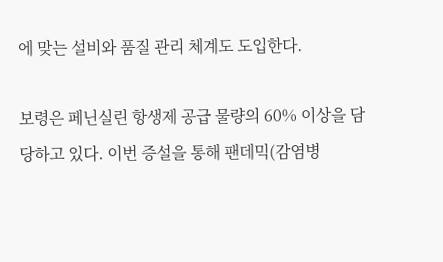에 맞는 설비와 품질 관리 체계도 도입한다.

보령은 페닌실린 항생제 공급 물량의 60% 이상을 담당하고 있다. 이번 증설을 통해 팬데믹(감염병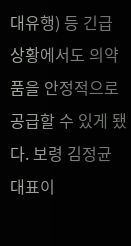대유행) 등 긴급 상황에서도 의약품을 안정적으로 공급할 수 있게 됐다. 보령 김정균 대표이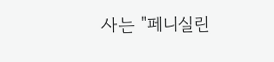사는 "페니실린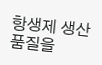항생제 생산 품질을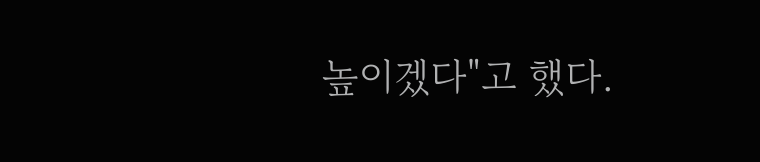높이겠다"고 했다.